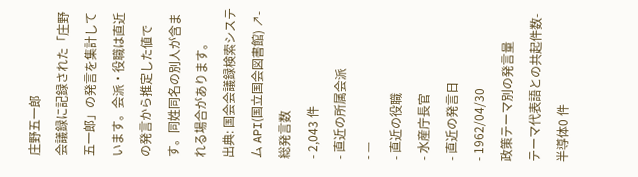庄野五一郎
会議録に記録された「庄野五一郎」の発言を集計しています。会派・役職は直近の発言から推定した値です。同姓同名の別人が含まれる場合があります。
出典: 国会会議録検索システム API(国立国会図書館) ↗- 総発言数
- 2,043 件
- 直近の所属会派
- —
- 直近の役職
- 水産庁長官
- 直近の発言日
- 1962/04/30
政策テーマ別の発言量
テーマ代表語との共起件数- 半導体0 件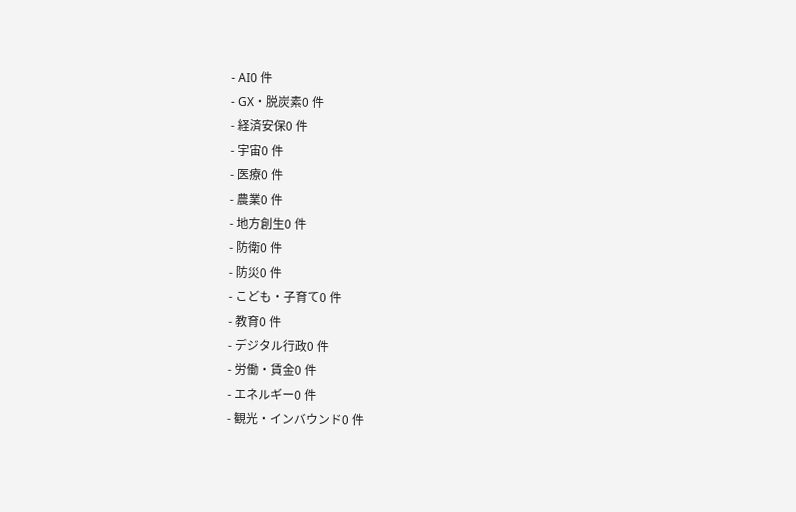- AI0 件
- GX・脱炭素0 件
- 経済安保0 件
- 宇宙0 件
- 医療0 件
- 農業0 件
- 地方創生0 件
- 防衛0 件
- 防災0 件
- こども・子育て0 件
- 教育0 件
- デジタル行政0 件
- 労働・賃金0 件
- エネルギー0 件
- 観光・インバウンド0 件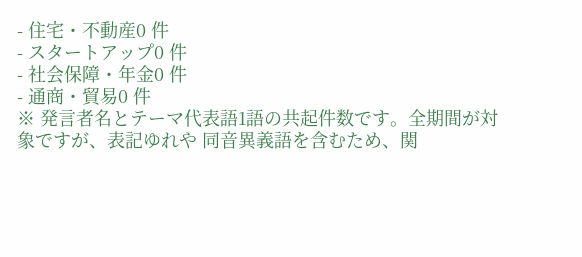- 住宅・不動産0 件
- スタートアップ0 件
- 社会保障・年金0 件
- 通商・貿易0 件
※ 発言者名とテーマ代表語1語の共起件数です。全期間が対象ですが、表記ゆれや 同音異義語を含むため、関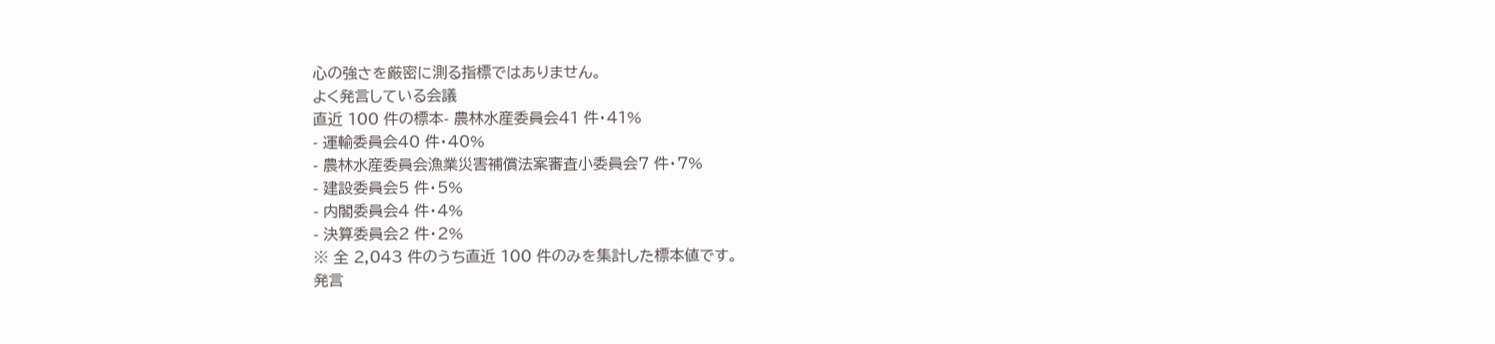心の強さを厳密に測る指標ではありません。
よく発言している会議
直近 100 件の標本- 農林水産委員会41 件・41%
- 運輸委員会40 件・40%
- 農林水産委員会漁業災害補償法案審査小委員会7 件・7%
- 建設委員会5 件・5%
- 内閣委員会4 件・4%
- 決算委員会2 件・2%
※ 全 2,043 件のうち直近 100 件のみを集計した標本値です。
発言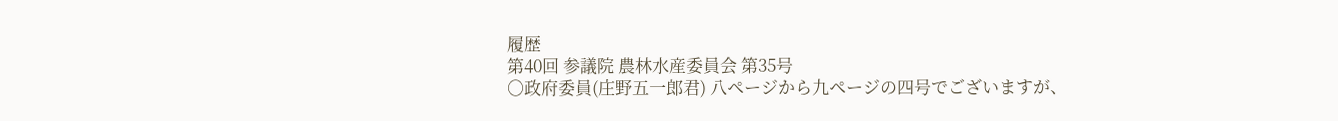履歴
第40回 参議院 農林水産委員会 第35号
○政府委員(庄野五一郎君) 八ページから九ページの四号でございますが、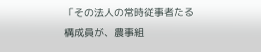「その法人の常時従事者たる構成員が、農事組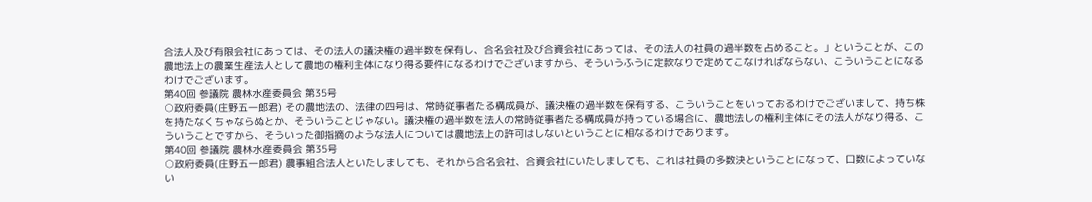合法人及び有限会社にあっては、その法人の議決権の過半数を保有し、合名会社及び合資会社にあっては、その法人の社員の過半数を占めること。」ということが、この農地法上の農業生産法人として農地の権利主体になり得る要件になるわけでございますから、そういうふうに定款なりで定めてこなければならない、こういうことになるわけでございます。
第40回 参議院 農林水産委員会 第35号
○政府委員(庄野五一郎君) その農地法の、法律の四号は、常時従事者たる構成員が、議決権の過半数を保有する、こういうことをいっておるわけでございまして、持ち株を持たなくちゃならぬとか、そういうことじゃない。議決権の過半数を法人の常時従事者たる構成員が持っている場合に、農地法しの権利主体にその法人がなり得る、こういうことですから、そういった御指摘のような法人については農地法上の許可はしないということに相なるわけであります。
第40回 参議院 農林水産委員会 第35号
○政府委員(庄野五一郎君) 農事組合法人といたしましても、それから合名会社、合資会社にいたしましても、これは社員の多数決ということになって、口数によっていない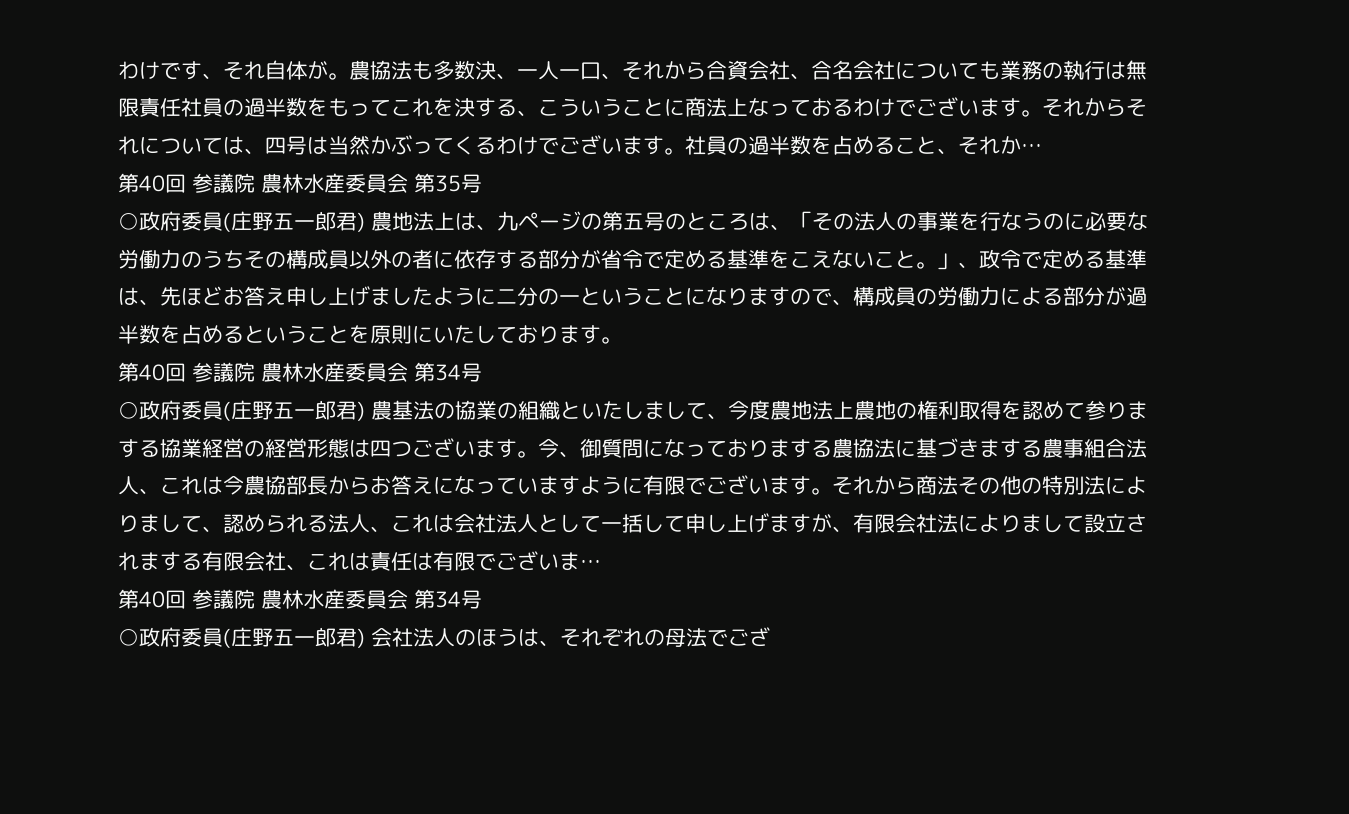わけです、それ自体が。農協法も多数決、一人一口、それから合資会社、合名会社についても業務の執行は無限責任社員の過半数をもってこれを決する、こういうことに商法上なっておるわけでございます。それからそれについては、四号は当然かぶってくるわけでございます。社員の過半数を占めること、それか…
第40回 参議院 農林水産委員会 第35号
○政府委員(庄野五一郎君) 農地法上は、九ページの第五号のところは、「その法人の事業を行なうのに必要な労働力のうちその構成員以外の者に依存する部分が省令で定める基準をこえないこと。」、政令で定める基準は、先ほどお答え申し上げましたように二分の一ということになりますので、構成員の労働力による部分が過半数を占めるということを原則にいたしております。
第40回 参議院 農林水産委員会 第34号
○政府委員(庄野五一郎君) 農基法の協業の組織といたしまして、今度農地法上農地の権利取得を認めて参りまする協業経営の経営形態は四つございます。今、御質問になっておりまする農協法に基づきまする農事組合法人、これは今農協部長からお答えになっていますように有限でございます。それから商法その他の特別法によりまして、認められる法人、これは会社法人として一括して申し上げますが、有限会社法によりまして設立されまする有限会社、これは責任は有限でございま…
第40回 参議院 農林水産委員会 第34号
○政府委員(庄野五一郎君) 会社法人のほうは、それぞれの母法でござ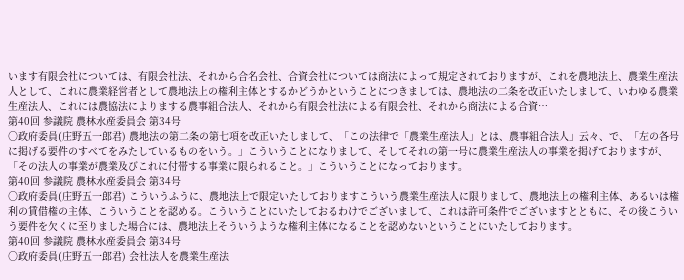います有限会社については、有限会社法、それから合名会社、合資会社については商法によって規定されておりますが、これを農地法上、農業生産法人として、これに農業経営者として農地法上の権利主体とするかどうかということにつきましては、農地法の二条を改正いたしまして、いわゆる農業生産法人、これには農協法によりまする農事組合法人、それから有限会社法による有限会社、それから商法による合資…
第40回 参議院 農林水産委員会 第34号
○政府委員(庄野五一郎君) 農地法の第二条の第七項を改正いたしまして、「この法律で「農業生産法人」とは、農事組合法人」云々、で、「左の各号に掲げる要件のすべてをみたしているものをいう。」こういうことになりまして、そしてそれの第一号に農業生産法人の事業を掲げておりますが、「その法人の事業が農業及びこれに付帯する事業に限られること。」こういうことになっております。
第40回 参議院 農林水産委員会 第34号
○政府委員(庄野五一郎君) こういうふうに、農地法上で限定いたしておりますこういう農業生産法人に限りまして、農地法上の権利主体、あるいは権利の賃借権の主体、こういうことを認める。こういうことにいたしておるわけでございまして、これは許可条件でございますとともに、その後こういう要件を欠くに至りました場合には、農地法上そういうような権利主体になることを認めないということにいたしております。
第40回 参議院 農林水産委員会 第34号
○政府委員(庄野五一郎君) 会社法人を農業生産法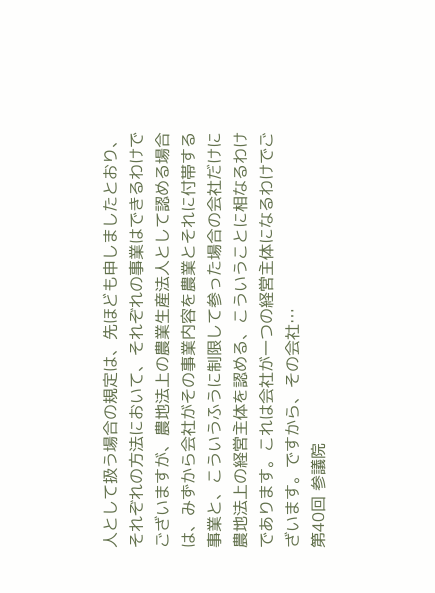人として扱う場合の規定は、先ほども申しましたとおり、それぞれの方法において、それぞれの事業はできるわけでございますが、農地法上の農業生産法人として認める場合は、みずから会社がその事業内容を農業とそれに付帯する事業と、こういうふうに制限して参った場合の会社だけに農地法上の経営主体を認める、こういうことに相なるわけであります。これは会社が一つの経営主体になるわけでございます。ですから、その会社…
第40回 参議院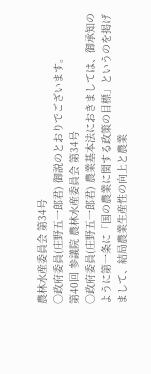農林水産委員会 第34号
○政府委員(庄野五一郎君) 御説のとおりでございます。
第40回 参議院 農林水産委員会 第34号
○政府委員(庄野五一郎君) 農業基本法におきましては、御承知のように第一条に「国の農業に関する政策の目標」というのを掲げまして、結局農業生産性の向上と農業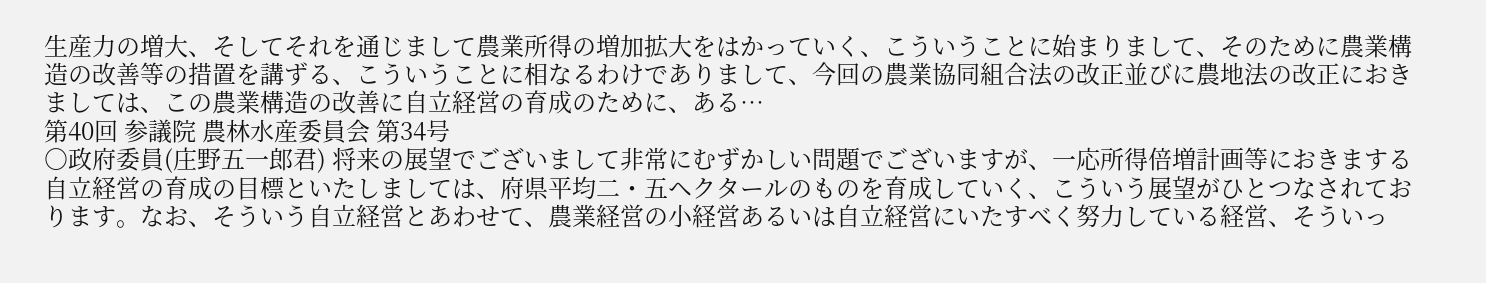生産力の増大、そしてそれを通じまして農業所得の増加拡大をはかっていく、こういうことに始まりまして、そのために農業構造の改善等の措置を講ずる、こういうことに相なるわけでありまして、今回の農業協同組合法の改正並びに農地法の改正におきましては、この農業構造の改善に自立経営の育成のために、ある…
第40回 参議院 農林水産委員会 第34号
○政府委員(庄野五一郎君) 将来の展望でございまして非常にむずかしい問題でございますが、一応所得倍増計画等におきまする自立経営の育成の目標といたしましては、府県平均二・五ヘクタールのものを育成していく、こういう展望がひとつなされております。なお、そういう自立経営とあわせて、農業経営の小経営あるいは自立経営にいたすべく努力している経営、そういっ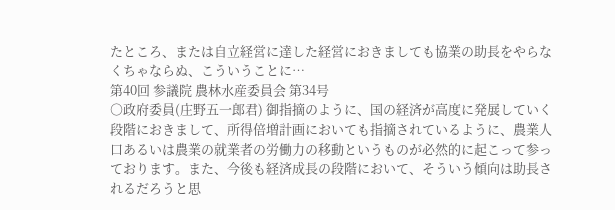たところ、または自立経営に達した経営におきましても協業の助長をやらなくちゃならぬ、こういうことに…
第40回 参議院 農林水産委員会 第34号
○政府委員(庄野五一郎君) 御指摘のように、国の経済が高度に発展していく段階におきまして、所得倍増計画においても指摘されているように、農業人口あるいは農業の就業者の労働力の移動というものが必然的に起こって参っております。また、今後も経済成長の段階において、そういう傾向は助長されるだろうと思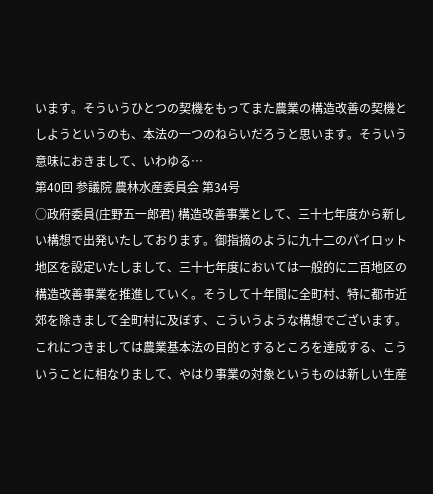います。そういうひとつの契機をもってまた農業の構造改善の契機としようというのも、本法の一つのねらいだろうと思います。そういう意味におきまして、いわゆる…
第40回 参議院 農林水産委員会 第34号
○政府委員(庄野五一郎君) 構造改善事業として、三十七年度から新しい構想で出発いたしております。御指摘のように九十二のパイロット地区を設定いたしまして、三十七年度においては一般的に二百地区の構造改善事業を推進していく。そうして十年間に全町村、特に都市近郊を除きまして全町村に及ぼす、こういうような構想でございます。これにつきましては農業基本法の目的とするところを達成する、こういうことに相なりまして、やはり事業の対象というものは新しい生産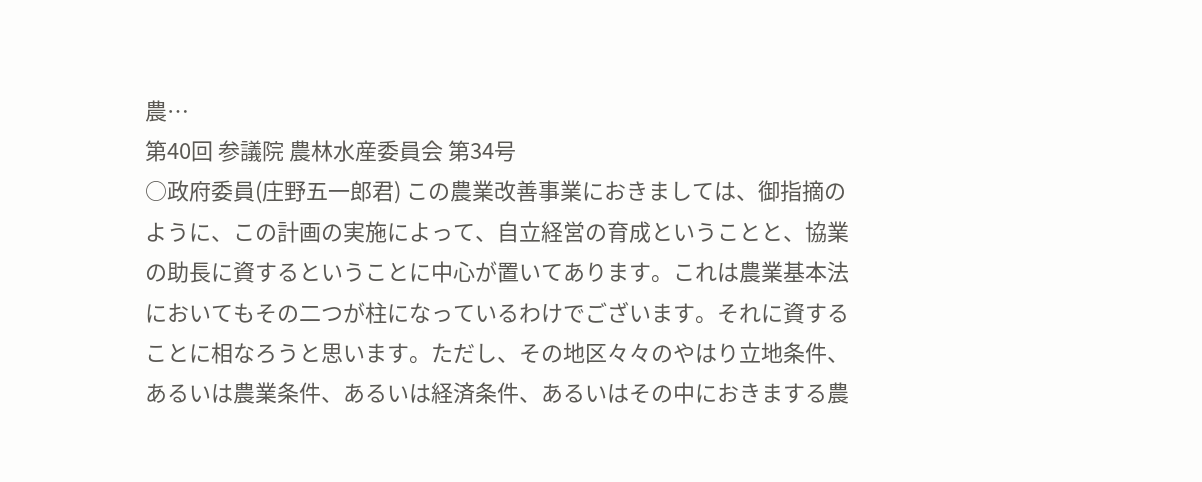農…
第40回 参議院 農林水産委員会 第34号
○政府委員(庄野五一郎君) この農業改善事業におきましては、御指摘のように、この計画の実施によって、自立経営の育成ということと、協業の助長に資するということに中心が置いてあります。これは農業基本法においてもその二つが柱になっているわけでございます。それに資することに相なろうと思います。ただし、その地区々々のやはり立地条件、あるいは農業条件、あるいは経済条件、あるいはその中におきまする農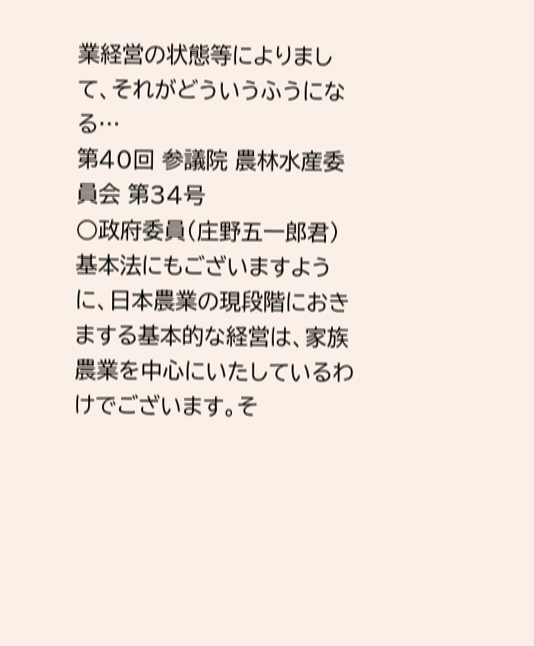業経営の状態等によりまして、それがどういうふうになる…
第40回 参議院 農林水産委員会 第34号
○政府委員(庄野五一郎君) 基本法にもございますように、日本農業の現段階におきまする基本的な経営は、家族農業を中心にいたしているわけでございます。そ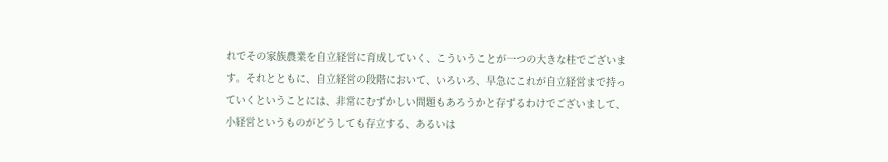れでその家族農業を自立経営に育成していく、こういうことが一つの大きな柱でございます。それとともに、自立経営の段階において、いろいろ、早急にこれが自立経営まで持っていくということには、非常にむずかしい問題もあろうかと存ずるわけでございまして、小経営というものがどうしても存立する、あるいは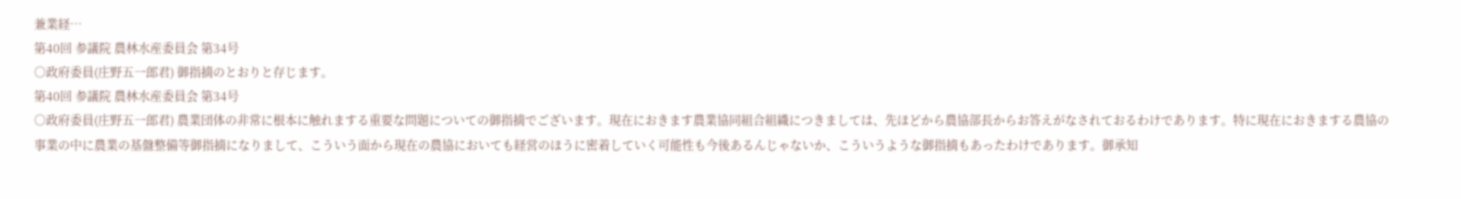兼業経…
第40回 参議院 農林水産委員会 第34号
○政府委員(庄野五一郎君) 御指摘のとおりと存じます。
第40回 参議院 農林水産委員会 第34号
○政府委員(庄野五一郎君) 農業団体の非常に根本に触れまする重要な問題についての御指摘でございます。現在におきます農業協同組合組織につきましては、先ほどから農協部長からお答えがなされておるわけであります。特に現在におきまする農協の事業の中に農業の基盤整備等御指摘になりまして、こういう面から現在の農協においても経営のほうに密着していく可能性も今後あるんじゃないか、こういうような御指摘もあったわけであります。御承知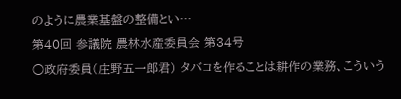のように農業基盤の整備とい…
第40回 参議院 農林水産委員会 第34号
○政府委員(庄野五一郎君) タバコを作ることは耕作の業務、こういう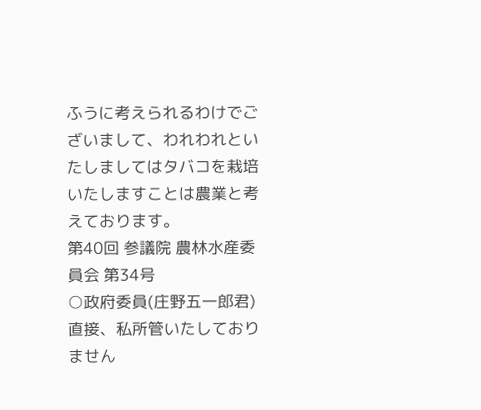ふうに考えられるわけでございまして、われわれといたしましてはタバコを栽培いたしますことは農業と考えております。
第40回 参議院 農林水産委員会 第34号
○政府委員(庄野五一郎君) 直接、私所管いたしておりません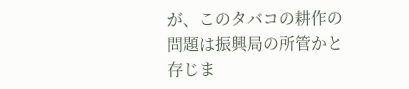が、このタバコの耕作の問題は振興局の所管かと存じま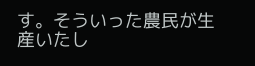す。そういった農民が生産いたし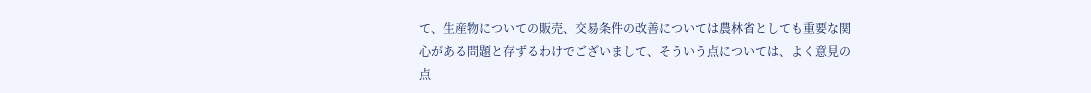て、生産物についての販売、交易条件の改善については農林省としても重要な関心がある問題と存ずるわけでございまして、そういう点については、よく意見の点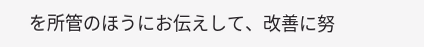を所管のほうにお伝えして、改善に努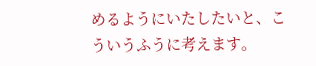めるようにいたしたいと、こういうふうに考えます。